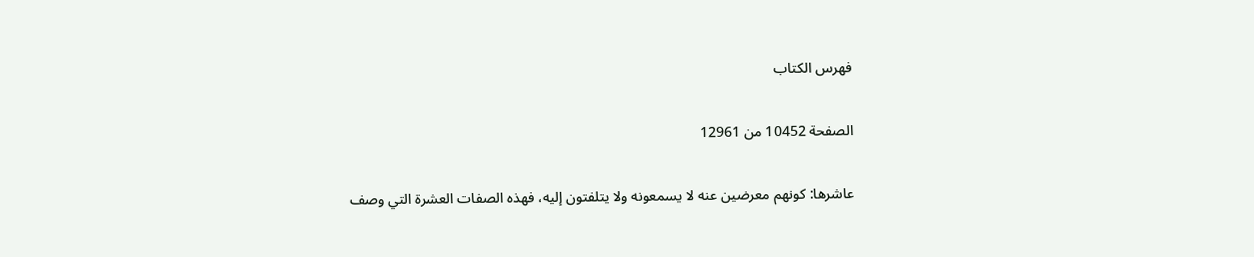فهرس الكتاب

الصفحة 10452 من 12961

عاشرها: كونهم معرضين عنه لا يسمعونه ولا يتلفتون إليه، فهذه الصفات العشرة التي وصف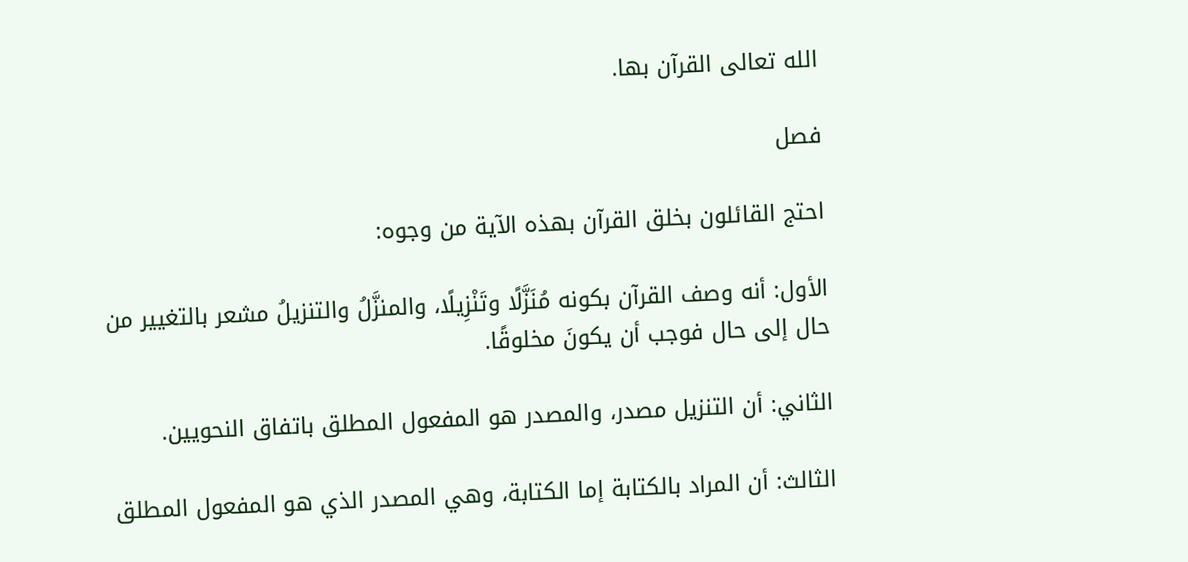الله تعالى القرآن بها.

فصل

احتج القائلون بخلق القرآن بهذه الآية من وجوه:

الأول: أنه وصف القرآن بكونه مُنَزَّلًا وتَنْزِيلًا، والمنزَّلُ والتنزيلُ مشعر بالتغيير من حال إلى حال فوجب أن يكونَ مخلوقًا.

الثاني: أن التنزيل مصدر، والمصدر هو المفعول المطلق باتفاق النحويين.

الثالث: أن المراد بالكتابة إما الكتابة، وهي المصدر الذي هو المفعول المطلق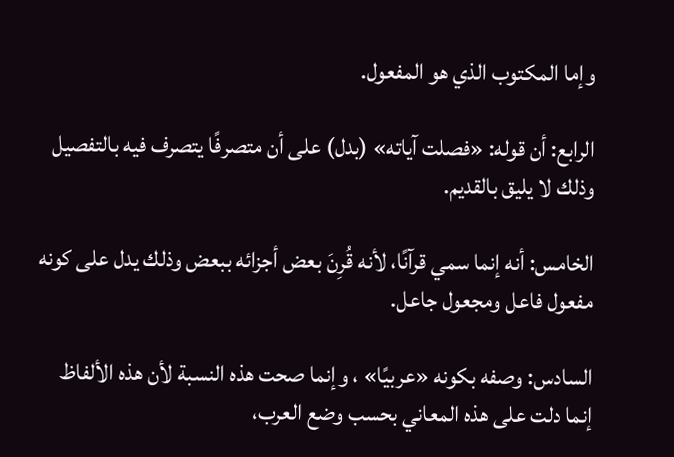وإما المكتوب الذي هو المفعول.

الرابع: أن قوله: «فصلت آياته» (بدل) على أن متصرفًا يتصرف فيه بالتفصيل وذلك لا يليق بالقديم.

الخامس: أنه إنما سمي قرآنًا، لأنه قُرِنَ بعض أجزائه ببعض وذلك يدل على كونه مفعول فاعل ومجعول جاعل.

السادس: وصفه بكونه «عربيًا» ، وإنما صحت هذه النسبة لأن هذه الألفاظ إنما دلت على هذه المعاني بحسب وضع العرب،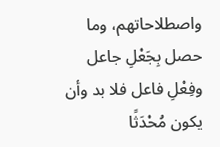واصطلاحاتهم، وما حصل بِجَعْلِ جاعل وفِعْلِ فاعل فلا بد وأن يكون مُحْدَثًا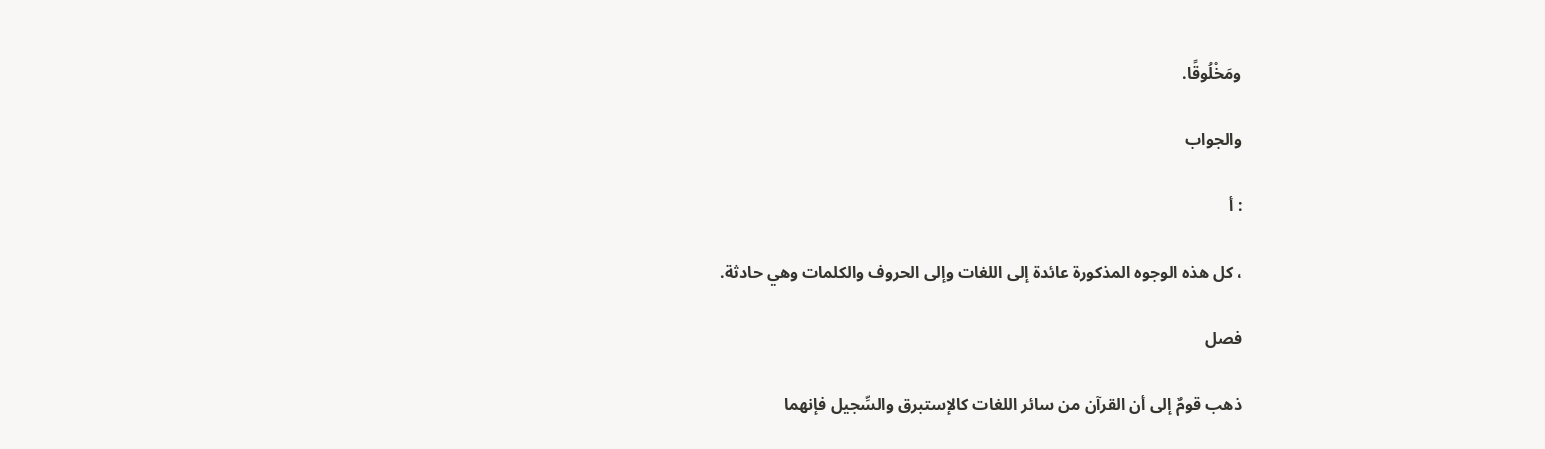ومَخْلُوقًا.

والجواب

: أ

، كل هذه الوجوه المذكورة عائدة إلى اللغات وإلى الحروف والكلمات وهي حادثة.

فصل

ذهب قومٌ إلى أن القرآن من سائر اللغات كالإستبرق والسِّجيل فإنهما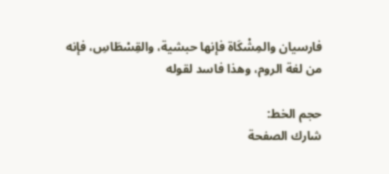فارسيان والمِشْكَاة فإنها حبشية، والقِسْطَاسِ، فإنه من لغة الروم، وهذا فاسد لقوله

حجم الخط:
شارك الصفحة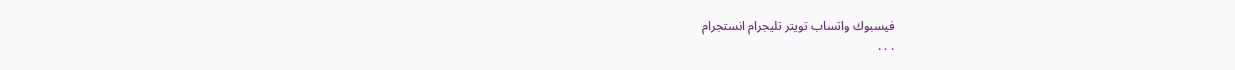فيسبوك واتساب تويتر تليجرام انستجرام
. . .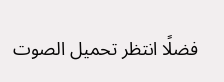فضلًا انتظر تحميل الصوت